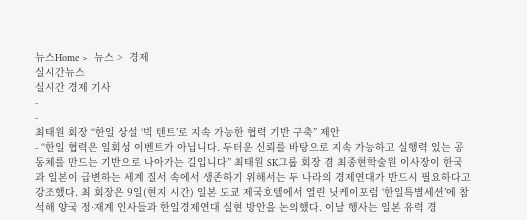뉴스Home >  뉴스 >  경제
실시간뉴스
실시간 경제 기사
-
-
최태원 회장 “한일 상설 ‘빅 텐트’로 지속 가능한 협력 기반 구축” 제안
- “한일 협력은 일회성 이벤트가 아닙니다. 두터운 신뢰를 바탕으로 지속 가능하고 실행력 있는 공동체를 만드는 기반으로 나아가는 길입니다” 최태원 SK그룹 회장 겸 최종현학술원 이사장이 한국과 일본이 급변하는 세계 질서 속에서 생존하기 위해서는 두 나라의 경제연대가 반드시 필요하다고 강조했다. 최 회장은 9일(현지 시간) 일본 도쿄 제국호텔에서 열린 닛케이포럼 ‘한일특별세션’에 참석해 양국 정·재계 인사들과 한일경제연대 실현 방안을 논의했다. 이날 행사는 일본 유력 경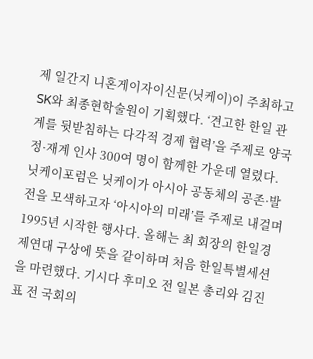제 일간지 니혼게이자이신문(닛케이)이 주최하고 SK와 최종현학술원이 기획했다. ‘견고한 한일 관계를 뒷받침하는 다각적 경제 협력’을 주제로 양국 정·재계 인사 300여 명이 함께한 가운데 열렸다. 닛케이포럼은 닛케이가 아시아 공동체의 공존·발전을 모색하고자 ‘아시아의 미래’를 주제로 내걸며 1995년 시작한 행사다. 올해는 최 회장의 한일경제연대 구상에 뜻을 같이하며 처음 한일특별세션을 마련했다. 기시다 후미오 전 일본 총리와 김진표 전 국회의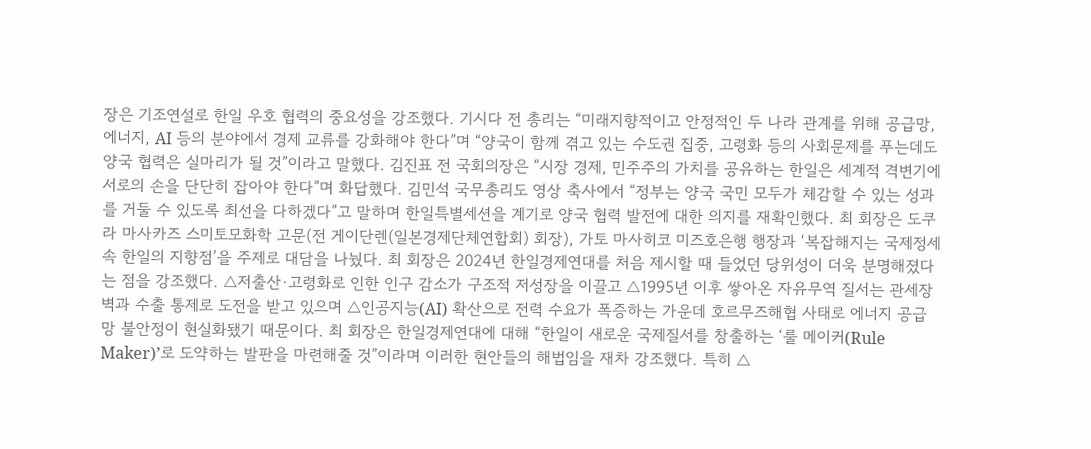장은 기조연설로 한일 우호 협력의 중요성을 강조했다. 기시다 전 총리는 “미래지향적이고 안정적인 두 나라 관계를 위해 공급망, 에너지, AI 등의 분야에서 경제 교류를 강화해야 한다”며 “양국이 함께 겪고 있는 수도권 집중, 고령화 등의 사회문제를 푸는데도 양국 협력은 실마리가 될 것”이라고 말했다. 김진표 전 국회의장은 “시장 경제, 민주주의 가치를 공유하는 한일은 세계적 격변기에 서로의 손을 단단히 잡아야 한다”며 화답했다. 김민석 국무총리도 영상 축사에서 “정부는 양국 국민 모두가 체감할 수 있는 성과를 거둘 수 있도록 최선을 다하겠다”고 말하며 한일특별세션을 계기로 양국 협력 발전에 대한 의지를 재확인했다. 최 회장은 도쿠라 마사카즈 스미토모화학 고문(전 게이단렌(일본경제단체연합회) 회장), 가토 마사히코 미즈호은행 행장과 ‘복잡해지는 국제정세 속 한일의 지향점’을 주제로 대담을 나눴다. 최 회장은 2024년 한일경제연대를 처음 제시할 때 들었던 당위성이 더욱 분명해졌다는 점을 강조했다. △저출산·고령화로 인한 인구 감소가 구조적 저성장을 이끌고 △1995년 이후 쌓아온 자유무역 질서는 관세장벽과 수출 통제로 도전을 받고 있으며 △인공지능(AI) 확산으로 전력 수요가 폭증하는 가운데 호르무즈해협 사태로 에너지 공급망 불안정이 현실화됐기 때문이다. 최 회장은 한일경제연대에 대해 “한일이 새로운 국제질서를 창출하는 ‘룰 메이커(Rule Maker)’로 도약하는 발판을 마련해줄 것”이라며 이러한 현안들의 해법임을 재차 강조했다. 특히 △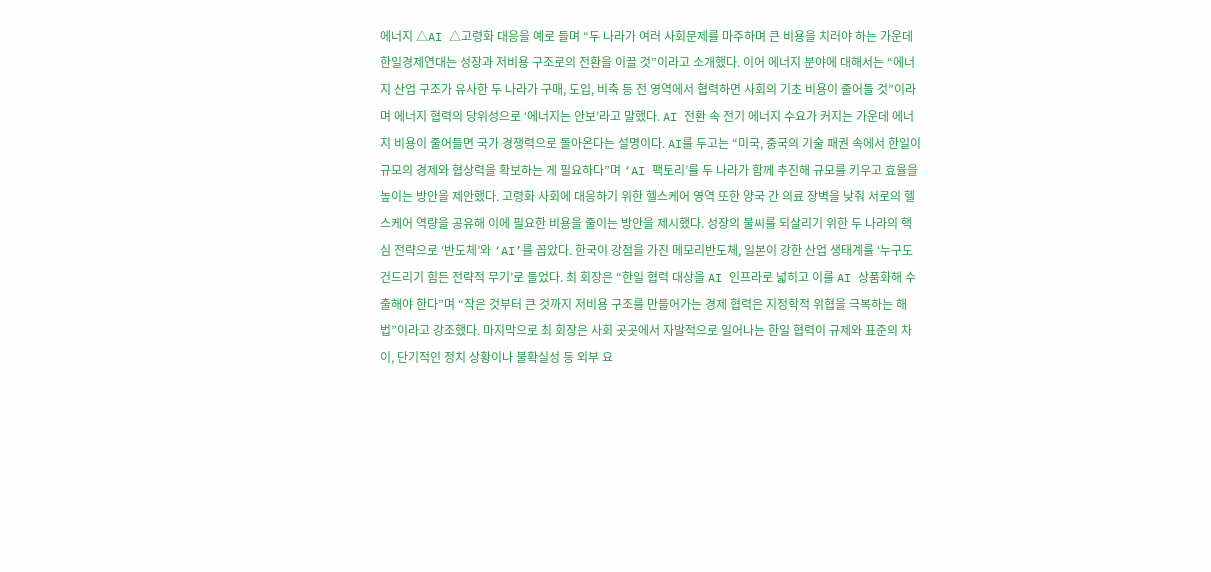에너지 △AI △고령화 대응을 예로 들며 “두 나라가 여러 사회문제를 마주하며 큰 비용을 치러야 하는 가운데 한일경제연대는 성장과 저비용 구조로의 전환을 이끌 것”이라고 소개했다. 이어 에너지 분야에 대해서는 “에너지 산업 구조가 유사한 두 나라가 구매, 도입, 비축 등 전 영역에서 협력하면 사회의 기초 비용이 줄어들 것”이라며 에너지 협력의 당위성으로 ‘에너지는 안보’라고 말했다. AI 전환 속 전기 에너지 수요가 커지는 가운데 에너지 비용이 줄어들면 국가 경쟁력으로 돌아온다는 설명이다. AI를 두고는 “미국, 중국의 기술 패권 속에서 한일이 규모의 경제와 협상력을 확보하는 게 필요하다”며 ‘AI 팩토리’를 두 나라가 함께 추진해 규모를 키우고 효율을 높이는 방안을 제안했다. 고령화 사회에 대응하기 위한 헬스케어 영역 또한 양국 간 의료 장벽을 낮춰 서로의 헬스케어 역량을 공유해 이에 필요한 비용을 줄이는 방안을 제시했다. 성장의 불씨를 되살리기 위한 두 나라의 핵심 전략으로 ‘반도체’와 ‘AI’를 꼽았다. 한국이 강점을 가진 메모리반도체, 일본이 강한 산업 생태계를 ‘누구도 건드리기 힘든 전략적 무기’로 들었다. 최 회장은 “한일 협력 대상을 AI 인프라로 넓히고 이를 AI 상품화해 수출해야 한다”며 “작은 것부터 큰 것까지 저비용 구조를 만들어가는 경제 협력은 지정학적 위협을 극복하는 해법”이라고 강조했다. 마지막으로 최 회장은 사회 곳곳에서 자발적으로 일어나는 한일 협력이 규제와 표준의 차이, 단기적인 정치 상황이나 불확실성 등 외부 요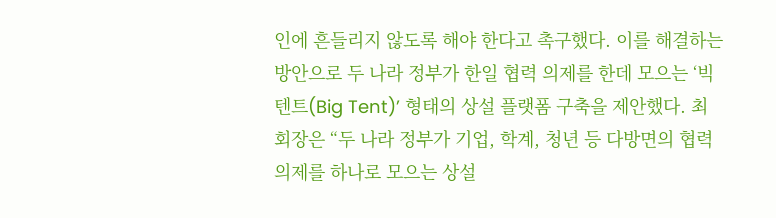인에 흔들리지 않도록 해야 한다고 촉구했다. 이를 해결하는 방안으로 두 나라 정부가 한일 협력 의제를 한데 모으는 ‘빅 텐트(Big Tent)’ 형태의 상설 플랫폼 구축을 제안했다. 최 회장은 “두 나라 정부가 기업, 학계, 청년 등 다방면의 협력 의제를 하나로 모으는 상설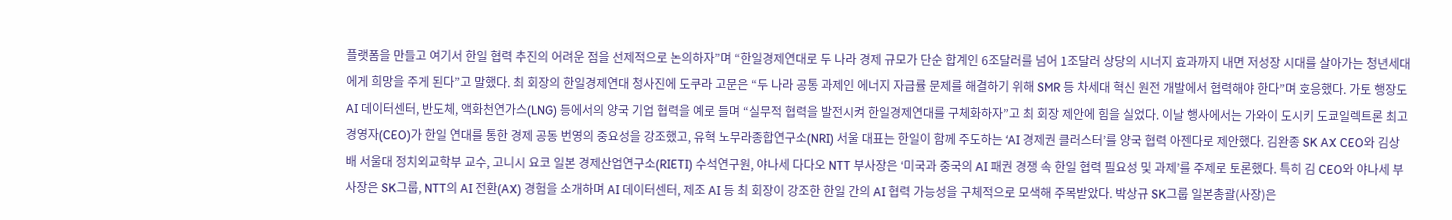플랫폼을 만들고 여기서 한일 협력 추진의 어려운 점을 선제적으로 논의하자”며 “한일경제연대로 두 나라 경제 규모가 단순 합계인 6조달러를 넘어 1조달러 상당의 시너지 효과까지 내면 저성장 시대를 살아가는 청년세대에게 희망을 주게 된다”고 말했다. 최 회장의 한일경제연대 청사진에 도쿠라 고문은 “두 나라 공통 과제인 에너지 자급률 문제를 해결하기 위해 SMR 등 차세대 혁신 원전 개발에서 협력해야 한다”며 호응했다. 가토 행장도 AI 데이터센터, 반도체, 액화천연가스(LNG) 등에서의 양국 기업 협력을 예로 들며 “실무적 협력을 발전시켜 한일경제연대를 구체화하자”고 최 회장 제안에 힘을 실었다. 이날 행사에서는 가와이 도시키 도쿄일렉트론 최고경영자(CEO)가 한일 연대를 통한 경제 공동 번영의 중요성을 강조했고, 유혁 노무라종합연구소(NRI) 서울 대표는 한일이 함께 주도하는 ‘AI 경제권 클러스터’를 양국 협력 아젠다로 제안했다. 김완종 SK AX CEO와 김상배 서울대 정치외교학부 교수, 고니시 요코 일본 경제산업연구소(RIETI) 수석연구원, 야나세 다다오 NTT 부사장은 ‘미국과 중국의 AI 패권 경쟁 속 한일 협력 필요성 및 과제’를 주제로 토론했다. 특히 김 CEO와 야나세 부사장은 SK그룹, NTT의 AI 전환(AX) 경험을 소개하며 AI 데이터센터, 제조 AI 등 최 회장이 강조한 한일 간의 AI 협력 가능성을 구체적으로 모색해 주목받았다. 박상규 SK그룹 일본총괄(사장)은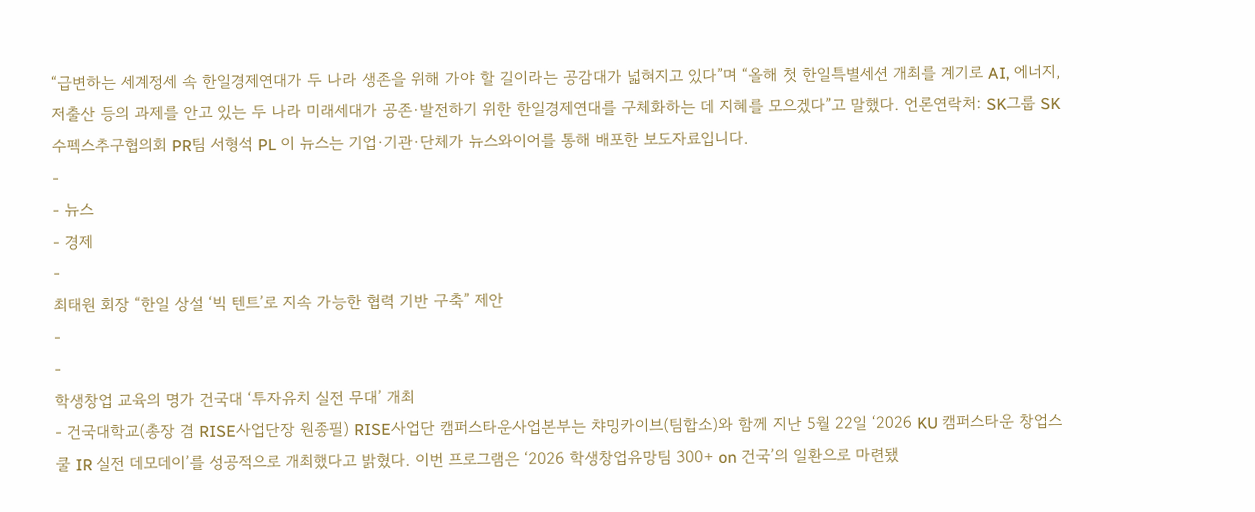“급변하는 세계정세 속 한일경제연대가 두 나라 생존을 위해 가야 할 길이라는 공감대가 넓혀지고 있다”며 “올해 첫 한일특별세션 개최를 계기로 AI, 에너지, 저출산 등의 과제를 안고 있는 두 나라 미래세대가 공존·발전하기 위한 한일경제연대를 구체화하는 데 지혜를 모으겠다”고 말했다. 언론연락처: SK그룹 SK수펙스추구협의회 PR팀 서형석 PL 이 뉴스는 기업·기관·단체가 뉴스와이어를 통해 배포한 보도자료입니다.
-
- 뉴스
- 경제
-
최태원 회장 “한일 상설 ‘빅 텐트’로 지속 가능한 협력 기반 구축” 제안
-
-
학생창업 교육의 명가 건국대 ‘투자유치 실전 무대’ 개최
- 건국대학교(총장 겸 RISE사업단장 원종필) RISE사업단 캠퍼스타운사업본부는 챠밍카이브(팀합소)와 함께 지난 5월 22일 ‘2026 KU 캠퍼스타운 창업스쿨 IR 실전 데모데이’를 성공적으로 개최했다고 밝혔다. 이번 프로그램은 ‘2026 학생창업유망팀 300+ on 건국’의 일환으로 마련됐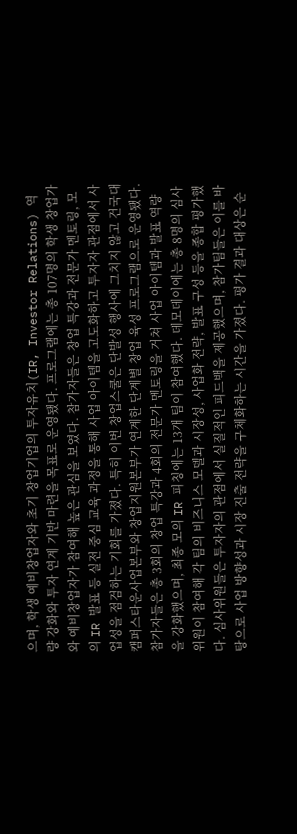으며, 학생 예비창업자와 초기 창업기업의 투자유치(IR, Investor Relations) 역량 강화와 투자 연계 기반 마련을 목표로 운영됐다. 프로그램에는 총 107명의 학생 창업가와 예비창업자가 참여해 높은 관심을 보였다. 참가자들은 창업 특강과 전문가 멘토링, 모의 IR 발표 등 실전 중심 교육 과정을 통해 사업 아이템을 고도화하고 투자자 관점에서 사업성을 점검하는 기회를 가졌다. 특히 이번 창업스쿨은 단발성 행사에 그치지 않고 건국대 캠퍼스타운사업본부와 창업지원본부가 연계한 단계별 창업 육성 프로그램으로 운영됐다. 참가자들은 총 3회의 창업 특강과 4회의 전문가 멘토링을 거쳐 사업 아이템과 발표 역량을 강화했으며, 최종 모의 IR 피칭에는 13개 팀이 참여했다. 데모데이에는 총 8명의 심사위원이 참여해 각 팀의 비즈니스 모델과 시장성, 사업화 전략, 발표 구성 등을 종합 평가했다. 심사위원들은 투자자의 관점에서 실질적인 피드백을 제공했으며, 참가팀들은 이를 바탕으로 사업 방향성과 시장 진출 전략을 구체화하는 시간을 가졌다. 평가 결과 대상은 순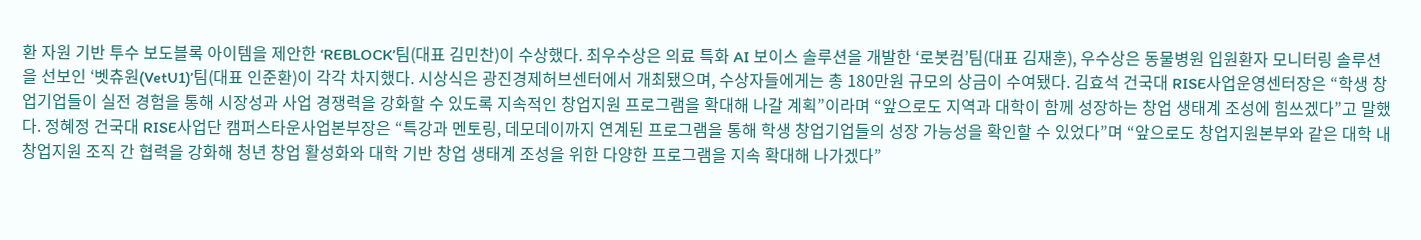환 자원 기반 투수 보도블록 아이템을 제안한 ‘REBLOCK’팀(대표 김민찬)이 수상했다. 최우수상은 의료 특화 AI 보이스 솔루션을 개발한 ‘로봇컴’팀(대표 김재훈), 우수상은 동물병원 입원환자 모니터링 솔루션을 선보인 ‘벳츄원(VetU1)’팀(대표 인준환)이 각각 차지했다. 시상식은 광진경제허브센터에서 개최됐으며, 수상자들에게는 총 180만원 규모의 상금이 수여됐다. 김효석 건국대 RISE사업운영센터장은 “학생 창업기업들이 실전 경험을 통해 시장성과 사업 경쟁력을 강화할 수 있도록 지속적인 창업지원 프로그램을 확대해 나갈 계획”이라며 “앞으로도 지역과 대학이 함께 성장하는 창업 생태계 조성에 힘쓰겠다”고 말했다. 정혜정 건국대 RISE사업단 캠퍼스타운사업본부장은 “특강과 멘토링, 데모데이까지 연계된 프로그램을 통해 학생 창업기업들의 성장 가능성을 확인할 수 있었다”며 “앞으로도 창업지원본부와 같은 대학 내 창업지원 조직 간 협력을 강화해 청년 창업 활성화와 대학 기반 창업 생태계 조성을 위한 다양한 프로그램을 지속 확대해 나가겠다”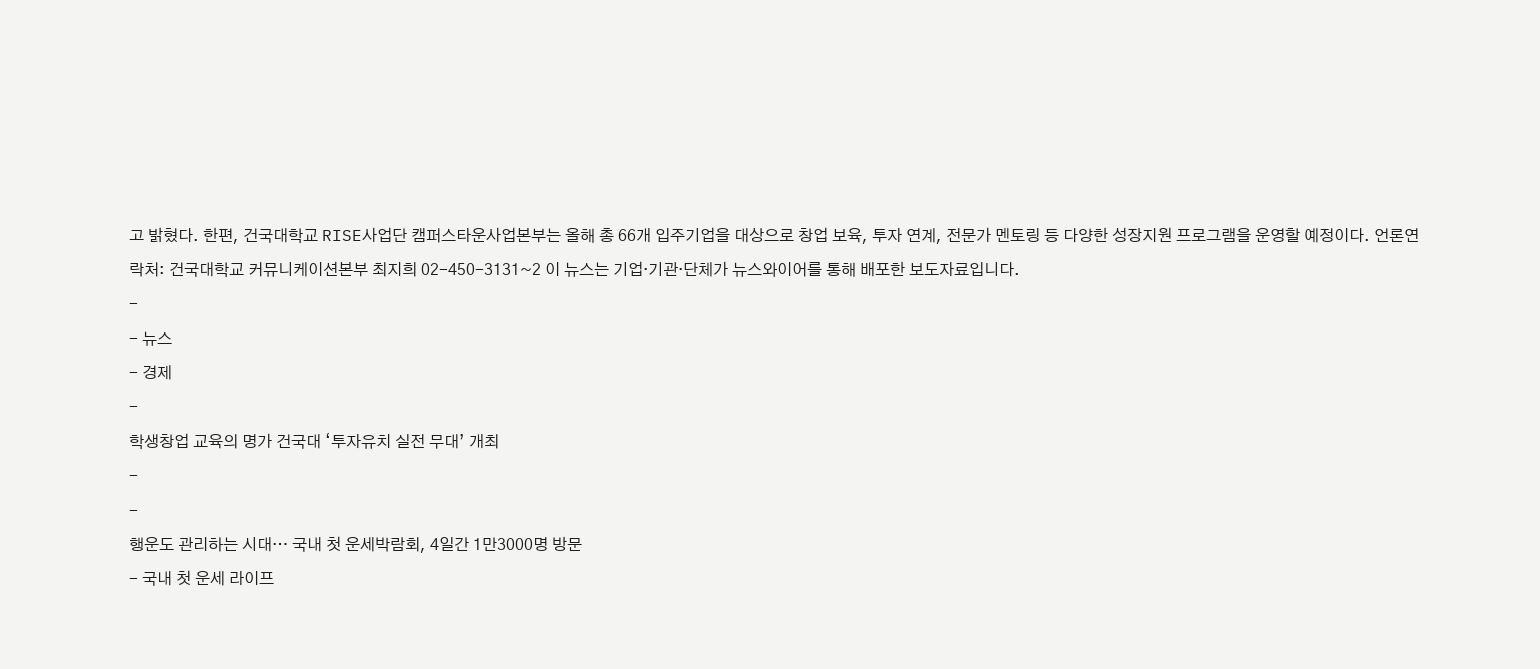고 밝혔다. 한편, 건국대학교 RISE사업단 캠퍼스타운사업본부는 올해 총 66개 입주기업을 대상으로 창업 보육, 투자 연계, 전문가 멘토링 등 다양한 성장지원 프로그램을 운영할 예정이다. 언론연락처: 건국대학교 커뮤니케이션본부 최지희 02-450-3131~2 이 뉴스는 기업·기관·단체가 뉴스와이어를 통해 배포한 보도자료입니다.
-
- 뉴스
- 경제
-
학생창업 교육의 명가 건국대 ‘투자유치 실전 무대’ 개최
-
-
행운도 관리하는 시대… 국내 첫 운세박람회, 4일간 1만3000명 방문
- 국내 첫 운세 라이프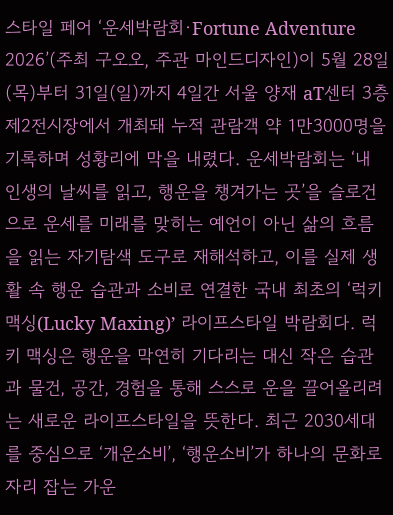스타일 페어 ‘운세박람회·Fortune Adventure 2026’(주최 구오오, 주관 마인드디자인)이 5월 28일(목)부터 31일(일)까지 4일간 서울 양재 aT센터 3층 제2전시장에서 개최돼 누적 관람객 약 1만3000명을 기록하며 성황리에 막을 내렸다. 운세박람회는 ‘내 인생의 날씨를 읽고, 행운을 챙겨가는 곳’을 슬로건으로 운세를 미래를 맞히는 예언이 아닌 삶의 흐름을 읽는 자기탐색 도구로 재해석하고, 이를 실제 생활 속 행운 습관과 소비로 연결한 국내 최초의 ‘럭키 맥싱(Lucky Maxing)’ 라이프스타일 박람회다. 럭키 맥싱은 행운을 막연히 기다리는 대신 작은 습관과 물건, 공간, 경험을 통해 스스로 운을 끌어올리려는 새로운 라이프스타일을 뜻한다. 최근 2030세대를 중심으로 ‘개운소비’, ‘행운소비’가 하나의 문화로 자리 잡는 가운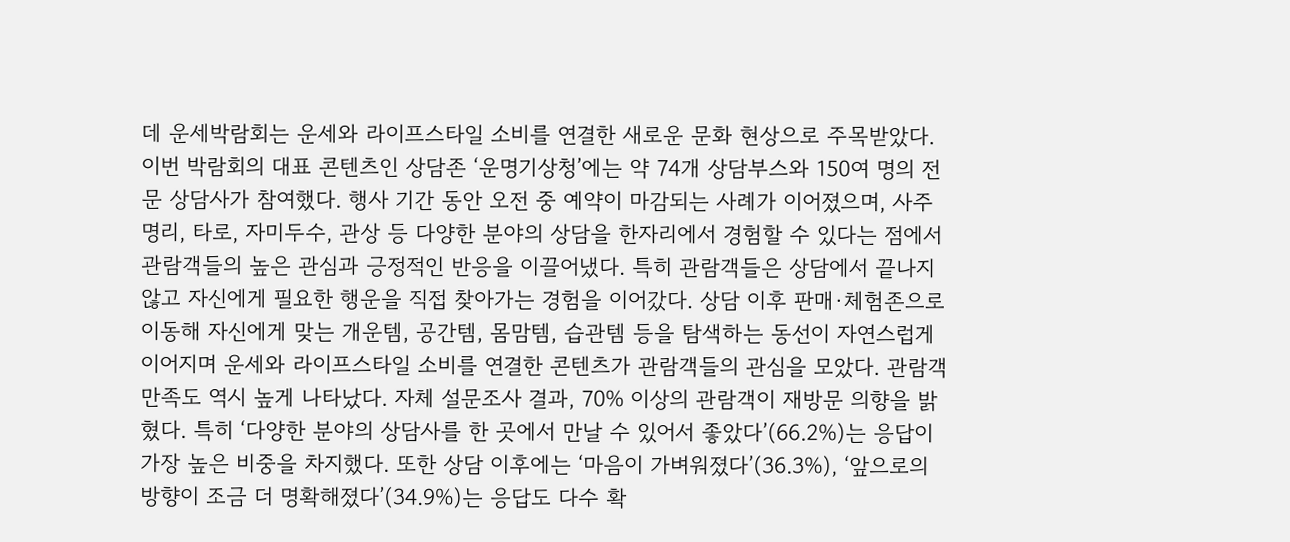데 운세박람회는 운세와 라이프스타일 소비를 연결한 새로운 문화 현상으로 주목받았다. 이번 박람회의 대표 콘텐츠인 상담존 ‘운명기상청’에는 약 74개 상담부스와 150여 명의 전문 상담사가 참여했다. 행사 기간 동안 오전 중 예약이 마감되는 사례가 이어졌으며, 사주명리, 타로, 자미두수, 관상 등 다양한 분야의 상담을 한자리에서 경험할 수 있다는 점에서 관람객들의 높은 관심과 긍정적인 반응을 이끌어냈다. 특히 관람객들은 상담에서 끝나지 않고 자신에게 필요한 행운을 직접 찾아가는 경험을 이어갔다. 상담 이후 판매·체험존으로 이동해 자신에게 맞는 개운템, 공간템, 몸맘템, 습관템 등을 탐색하는 동선이 자연스럽게 이어지며 운세와 라이프스타일 소비를 연결한 콘텐츠가 관람객들의 관심을 모았다. 관람객 만족도 역시 높게 나타났다. 자체 설문조사 결과, 70% 이상의 관람객이 재방문 의향을 밝혔다. 특히 ‘다양한 분야의 상담사를 한 곳에서 만날 수 있어서 좋았다’(66.2%)는 응답이 가장 높은 비중을 차지했다. 또한 상담 이후에는 ‘마음이 가벼워졌다’(36.3%), ‘앞으로의 방향이 조금 더 명확해졌다’(34.9%)는 응답도 다수 확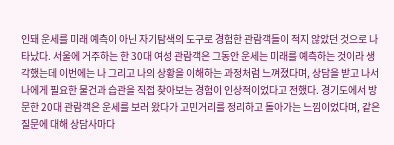인돼 운세를 미래 예측이 아닌 자기탐색의 도구로 경험한 관람객들이 적지 않았던 것으로 나타났다. 서울에 거주하는 한 30대 여성 관람객은 그동안 운세는 미래를 예측하는 것이라 생각했는데 이번에는 나 그리고 나의 상황을 이해하는 과정처럼 느껴졌다며, 상담을 받고 나서 나에게 필요한 물건과 습관을 직접 찾아보는 경험이 인상적이었다고 전했다. 경기도에서 방문한 20대 관람객은 운세를 보러 왔다가 고민거리를 정리하고 돌아가는 느낌이었다며, 같은 질문에 대해 상담사마다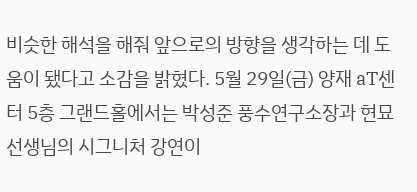비슷한 해석을 해줘 앞으로의 방향을 생각하는 데 도움이 됐다고 소감을 밝혔다. 5월 29일(금) 양재 aT센터 5층 그랜드홀에서는 박성준 풍수연구소장과 현묘 선생님의 시그니처 강연이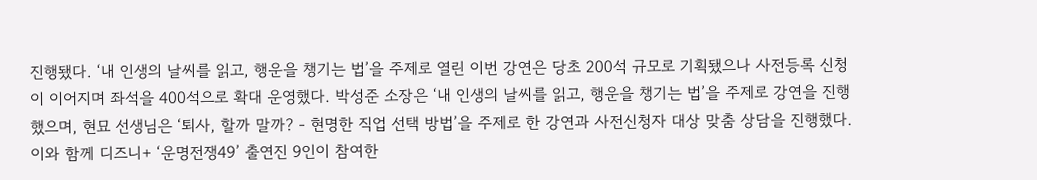진행됐다. ‘내 인생의 날씨를 읽고, 행운을 챙기는 법’을 주제로 열린 이번 강연은 당초 200석 규모로 기획됐으나 사전등록 신청이 이어지며 좌석을 400석으로 확대 운영했다. 박성준 소장은 ‘내 인생의 날씨를 읽고, 행운을 챙기는 법’을 주제로 강연을 진행했으며, 현묘 선생님은 ‘퇴사, 할까 말까? - 현명한 직업 선택 방법’을 주제로 한 강연과 사전신청자 대상 맞춤 상담을 진행했다. 이와 함께 디즈니+ ‘운명전쟁49’ 출연진 9인이 참여한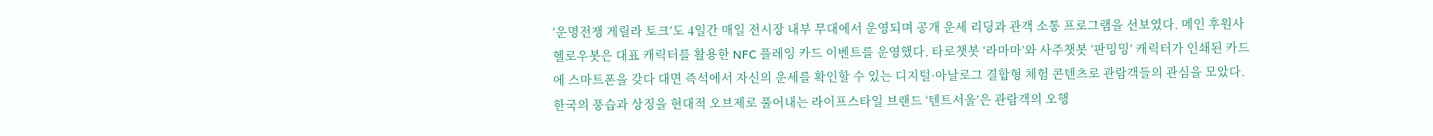‘운명전쟁 게릴라 토크’도 4일간 매일 전시장 내부 무대에서 운영되며 공개 운세 리딩과 관객 소통 프로그램을 선보였다. 메인 후원사 헬로우봇은 대표 캐릭터를 활용한 NFC 플레잉 카드 이벤트를 운영했다. 타로챗봇 ‘라마마’와 사주챗봇 ‘판밍밍’ 캐릭터가 인쇄된 카드에 스마트폰을 갖다 대면 즉석에서 자신의 운세를 확인할 수 있는 디지털·아날로그 결합형 체험 콘텐츠로 관람객들의 관심을 모았다. 한국의 풍습과 상징을 현대적 오브제로 풀어내는 라이프스타일 브랜드 ‘텐트서울’은 관람객의 오행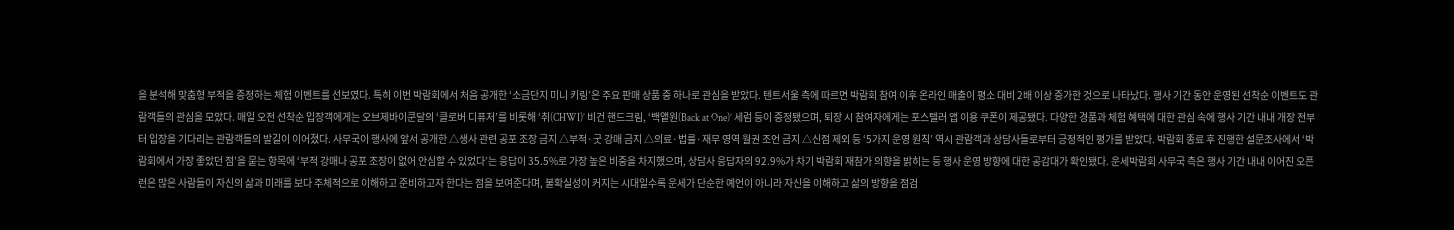을 분석해 맞춤형 부적을 증정하는 체험 이벤트를 선보였다. 특히 이번 박람회에서 처음 공개한 ‘소금단지 미니 키링’은 주요 판매 상품 중 하나로 관심을 받았다. 텐트서울 측에 따르면 박람회 참여 이후 온라인 매출이 평소 대비 2배 이상 증가한 것으로 나타났다. 행사 기간 동안 운영된 선착순 이벤트도 관람객들의 관심을 모았다. 매일 오전 선착순 입장객에게는 오브제바이쿤달의 ‘클로버 디퓨저’를 비롯해 ‘취(CHWI)’ 비건 핸드크림, ‘백앹원(Back at One)’ 세럼 등이 증정됐으며, 퇴장 시 참여자에게는 포스텔러 앱 이용 쿠폰이 제공됐다. 다양한 경품과 체험 혜택에 대한 관심 속에 행사 기간 내내 개장 전부터 입장을 기다리는 관람객들의 발길이 이어졌다. 사무국이 행사에 앞서 공개한 △생사 관련 공포 조장 금지 △부적·굿 강매 금지 △의료·법률·재무 영역 월권 조언 금지 △신점 제외 등 ‘5가지 운영 원칙’ 역시 관람객과 상담사들로부터 긍정적인 평가를 받았다. 박람회 종료 후 진행한 설문조사에서 ‘박람회에서 가장 좋았던 점’을 묻는 항목에 ‘부적 강매나 공포 조장이 없어 안심할 수 있었다’는 응답이 35.5%로 가장 높은 비중을 차지했으며, 상담사 응답자의 92.9%가 차기 박람회 재참가 의향을 밝히는 등 행사 운영 방향에 대한 공감대가 확인됐다. 운세박람회 사무국 측은 행사 기간 내내 이어진 오픈런은 많은 사람들이 자신의 삶과 미래를 보다 주체적으로 이해하고 준비하고자 한다는 점을 보여준다며, 불확실성이 커지는 시대일수록 운세가 단순한 예언이 아니라 자신을 이해하고 삶의 방향을 점검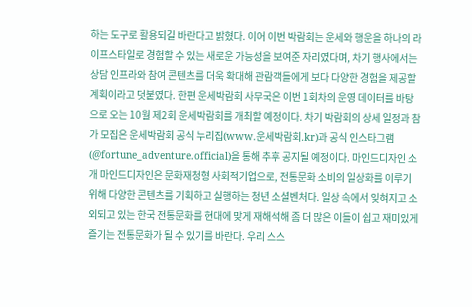하는 도구로 활용되길 바란다고 밝혔다. 이어 이번 박람회는 운세와 행운을 하나의 라이프스타일로 경험할 수 있는 새로운 가능성을 보여준 자리였다며, 차기 행사에서는 상담 인프라와 참여 콘텐츠를 더욱 확대해 관람객들에게 보다 다양한 경험을 제공할 계획이라고 덧붙였다. 한편 운세박람회 사무국은 이번 1회차의 운영 데이터를 바탕으로 오는 10월 제2회 운세박람회를 개최할 예정이다. 차기 박람회의 상세 일정과 참가 모집은 운세박람회 공식 누리집(www.운세박람회.kr)과 공식 인스타그램(@fortune_adventure.official)을 통해 추후 공지될 예정이다. 마인드디자인 소개 마인드디자인은 문화재청형 사회적기업으로, 전통문화 소비의 일상화를 이루기 위해 다양한 콘텐츠를 기획하고 실행하는 청년 소셜벤처다. 일상 속에서 잊혀지고 소외되고 있는 한국 전통문화를 현대에 맞게 재해석해 좀 더 많은 이들이 쉽고 재미있게 즐기는 전통문화가 될 수 있기를 바란다. 우리 스스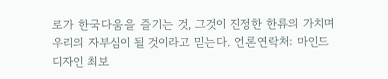로가 한국다움을 즐기는 것, 그것이 진정한 한류의 가치며 우리의 자부심이 될 것이라고 믿는다. 언론연락처: 마인드디자인 최보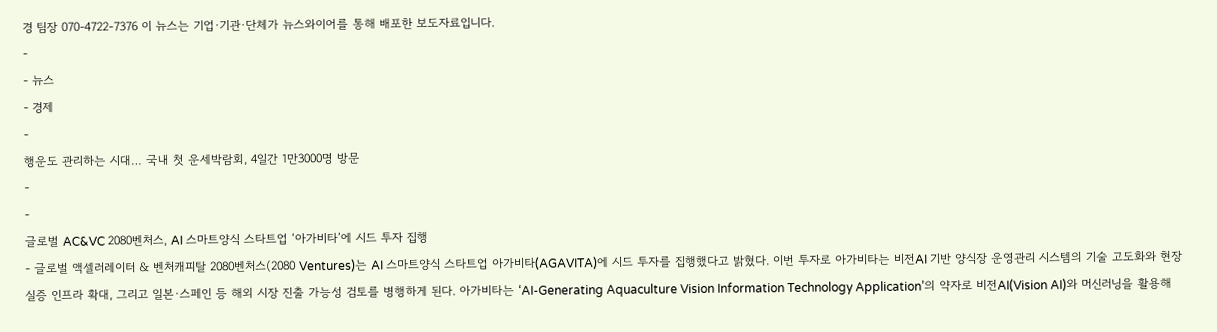경 팀장 070-4722-7376 이 뉴스는 기업·기관·단체가 뉴스와이어를 통해 배포한 보도자료입니다.
-
- 뉴스
- 경제
-
행운도 관리하는 시대… 국내 첫 운세박람회, 4일간 1만3000명 방문
-
-
글로벌 AC&VC 2080벤처스, AI 스마트양식 스타트업 ‘아가비타’에 시드 투자 집행
- 글로벌 액셀러레이터 & 벤처캐피탈 2080벤처스(2080 Ventures)는 AI 스마트양식 스타트업 아가비타(AGAVITA)에 시드 투자를 집행했다고 밝혔다. 이번 투자로 아가비타는 비전AI 기반 양식장 운영관리 시스템의 기술 고도화와 현장 실증 인프라 확대, 그리고 일본·스페인 등 해외 시장 진출 가능성 검토를 병행하게 된다. 아가비타는 ‘AI-Generating Aquaculture Vision Information Technology Application’의 약자로 비전AI(Vision AI)와 머신러닝을 활용해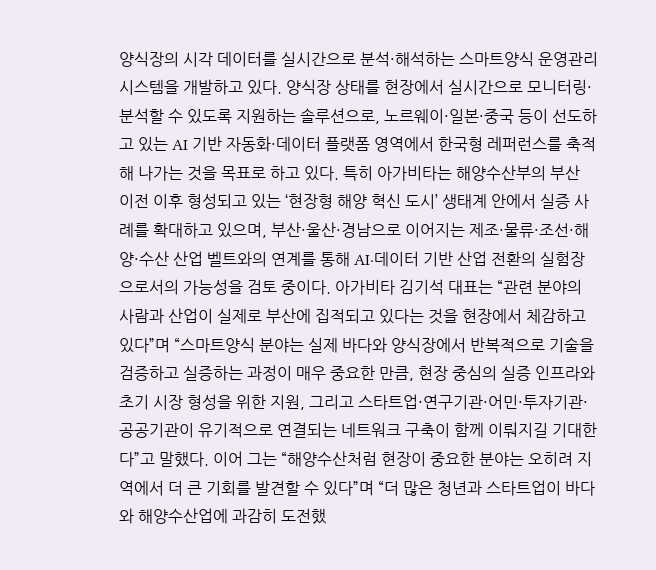양식장의 시각 데이터를 실시간으로 분석·해석하는 스마트양식 운영관리 시스템을 개발하고 있다. 양식장 상태를 현장에서 실시간으로 모니터링·분석할 수 있도록 지원하는 솔루션으로, 노르웨이·일본·중국 등이 선도하고 있는 AI 기반 자동화·데이터 플랫폼 영역에서 한국형 레퍼런스를 축적해 나가는 것을 목표로 하고 있다. 특히 아가비타는 해양수산부의 부산 이전 이후 형성되고 있는 ‘현장형 해양 혁신 도시’ 생태계 안에서 실증 사례를 확대하고 있으며, 부산·울산·경남으로 이어지는 제조·물류·조선·해양·수산 산업 벨트와의 연계를 통해 AI·데이터 기반 산업 전환의 실험장으로서의 가능성을 검토 중이다. 아가비타 김기석 대표는 “관련 분야의 사람과 산업이 실제로 부산에 집적되고 있다는 것을 현장에서 체감하고 있다”며 “스마트양식 분야는 실제 바다와 양식장에서 반복적으로 기술을 검증하고 실증하는 과정이 매우 중요한 만큼, 현장 중심의 실증 인프라와 초기 시장 형성을 위한 지원, 그리고 스타트업·연구기관·어민·투자기관·공공기관이 유기적으로 연결되는 네트워크 구축이 함께 이뤄지길 기대한다”고 말했다. 이어 그는 “해양수산처럼 현장이 중요한 분야는 오히려 지역에서 더 큰 기회를 발견할 수 있다”며 “더 많은 청년과 스타트업이 바다와 해양수산업에 과감히 도전했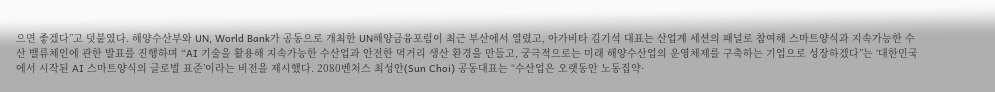으면 좋겠다”고 덧붙였다. 해양수산부와 UN, World Bank가 공동으로 개최한 UN해양금융포럼이 최근 부산에서 열렸고, 아가비타 김기석 대표는 산업계 세션의 패널로 참여해 스마트양식과 지속가능한 수산 밸류체인에 관한 발표를 진행하며 “AI 기술을 활용해 지속가능한 수산업과 안전한 먹거리 생산 환경을 만들고, 궁극적으로는 미래 해양수산업의 운영체제를 구축하는 기업으로 성장하겠다”는 ‘대한민국에서 시작된 AI 스마트양식의 글로벌 표준’이라는 비전을 제시했다. 2080벤처스 최성안(Sun Choi) 공동대표는 “수산업은 오랫동안 노동집약·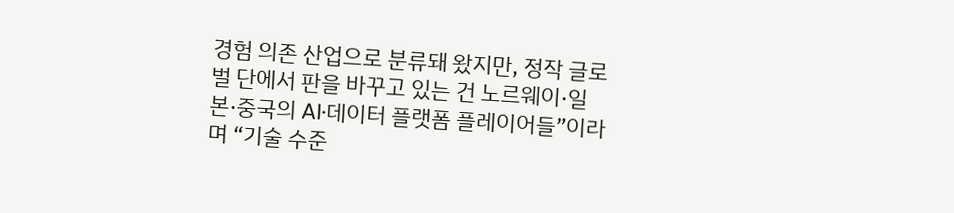경험 의존 산업으로 분류돼 왔지만, 정작 글로벌 단에서 판을 바꾸고 있는 건 노르웨이·일본·중국의 AI·데이터 플랫폼 플레이어들”이라며 “기술 수준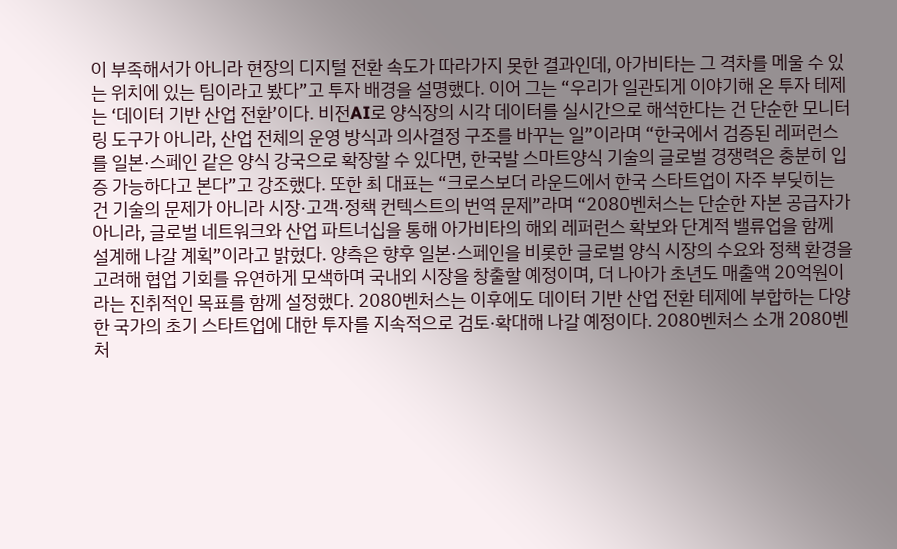이 부족해서가 아니라 현장의 디지털 전환 속도가 따라가지 못한 결과인데, 아가비타는 그 격차를 메울 수 있는 위치에 있는 팀이라고 봤다”고 투자 배경을 설명했다. 이어 그는 “우리가 일관되게 이야기해 온 투자 테제는 ‘데이터 기반 산업 전환’이다. 비전AI로 양식장의 시각 데이터를 실시간으로 해석한다는 건 단순한 모니터링 도구가 아니라, 산업 전체의 운영 방식과 의사결정 구조를 바꾸는 일”이라며 “한국에서 검증된 레퍼런스를 일본·스페인 같은 양식 강국으로 확장할 수 있다면, 한국발 스마트양식 기술의 글로벌 경쟁력은 충분히 입증 가능하다고 본다”고 강조했다. 또한 최 대표는 “크로스보더 라운드에서 한국 스타트업이 자주 부딪히는 건 기술의 문제가 아니라 시장·고객·정책 컨텍스트의 번역 문제”라며 “2080벤처스는 단순한 자본 공급자가 아니라, 글로벌 네트워크와 산업 파트너십을 통해 아가비타의 해외 레퍼런스 확보와 단계적 밸류업을 함께 설계해 나갈 계획”이라고 밝혔다. 양측은 향후 일본·스페인을 비롯한 글로벌 양식 시장의 수요와 정책 환경을 고려해 협업 기회를 유연하게 모색하며 국내외 시장을 창출할 예정이며, 더 나아가 초년도 매출액 20억원이라는 진취적인 목표를 함께 설정했다. 2080벤처스는 이후에도 데이터 기반 산업 전환 테제에 부합하는 다양한 국가의 초기 스타트업에 대한 투자를 지속적으로 검토·확대해 나갈 예정이다. 2080벤처스 소개 2080벤처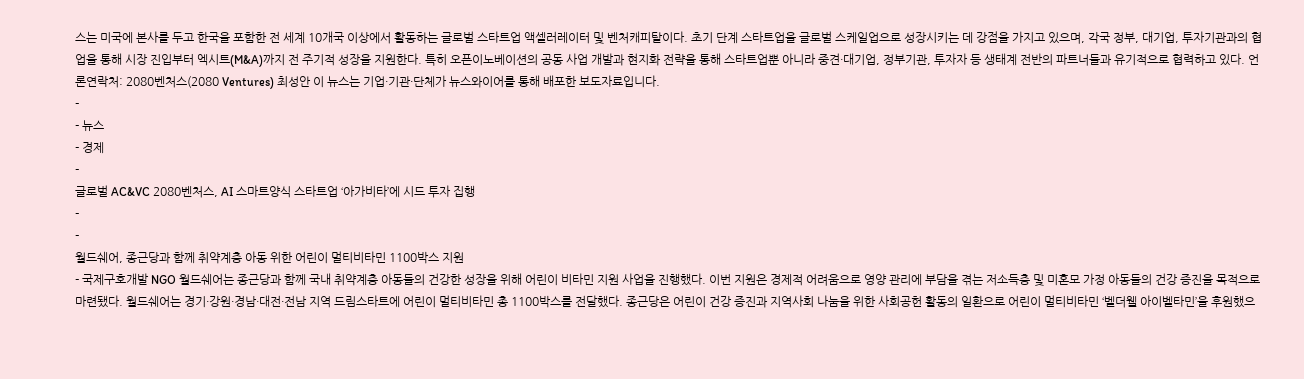스는 미국에 본사를 두고 한국을 포함한 전 세계 10개국 이상에서 활동하는 글로벌 스타트업 액셀러레이터 및 벤처캐피탈이다. 초기 단계 스타트업을 글로벌 스케일업으로 성장시키는 데 강점을 가지고 있으며, 각국 정부, 대기업, 투자기관과의 협업을 통해 시장 진입부터 엑시트(M&A)까지 전 주기적 성장을 지원한다. 특히 오픈이노베이션의 공동 사업 개발과 현지화 전략을 통해 스타트업뿐 아니라 중견·대기업, 정부기관, 투자자 등 생태계 전반의 파트너들과 유기적으로 협력하고 있다. 언론연락처: 2080벤처스(2080 Ventures) 최성안 이 뉴스는 기업·기관·단체가 뉴스와이어를 통해 배포한 보도자료입니다.
-
- 뉴스
- 경제
-
글로벌 AC&VC 2080벤처스, AI 스마트양식 스타트업 ‘아가비타’에 시드 투자 집행
-
-
월드쉐어, 종근당과 함께 취약계층 아동 위한 어린이 멀티비타민 1100박스 지원
- 국제구호개발 NGO 월드쉐어는 종근당과 함께 국내 취약계층 아동들의 건강한 성장을 위해 어린이 비타민 지원 사업을 진행했다. 이번 지원은 경제적 어려움으로 영양 관리에 부담을 겪는 저소득층 및 미혼모 가정 아동들의 건강 증진을 목적으로 마련됐다. 월드쉐어는 경기·강원·경남·대전·전남 지역 드림스타트에 어린이 멀티비타민 총 1100박스를 전달했다. 종근당은 어린이 건강 증진과 지역사회 나눔을 위한 사회공헌 활동의 일환으로 어린이 멀티비타민 ‘벨더웰 아이벨타민’을 후원했으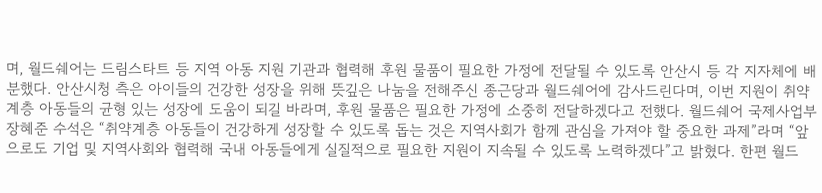며, 월드쉐어는 드림스타트 등 지역 아동 지원 기관과 협력해 후원 물품이 필요한 가정에 전달될 수 있도록 안산시 등 각 지자체에 배분했다. 안산시청 측은 아이들의 건강한 성장을 위해 뜻깊은 나눔을 전해주신 종근당과 월드쉐어에 감사드린다며, 이번 지원이 취약계층 아동들의 균형 있는 성장에 도움이 되길 바라며, 후원 물품은 필요한 가정에 소중히 전달하겠다고 전했다. 월드쉐어 국제사업부 장혜준 수석은 “취약계층 아동들이 건강하게 성장할 수 있도록 돕는 것은 지역사회가 함께 관심을 가져야 할 중요한 과제”라며 “앞으로도 기업 및 지역사회와 협력해 국내 아동들에게 실질적으로 필요한 지원이 지속될 수 있도록 노력하겠다”고 밝혔다. 한편 월드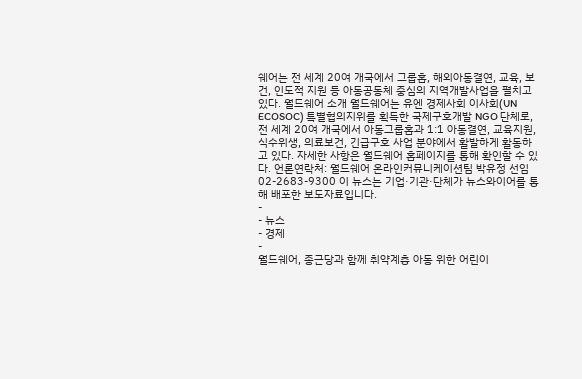쉐어는 전 세계 20여 개국에서 그룹홈, 해외아동결연, 교육, 보건, 인도적 지원 등 아동공동체 중심의 지역개발사업을 펼치고 있다. 월드쉐어 소개 월드쉐어는 유엔 경제사회 이사회(UN ECOSOC) 특별협의지위를 획득한 국제구호개발 NGO 단체로, 전 세계 20여 개국에서 아동그룹홈과 1:1 아동결연, 교육지원, 식수위생, 의료보건, 긴급구호 사업 분야에서 활발하게 활동하고 있다. 자세한 사항은 월드쉐어 홈페이지를 통해 확인할 수 있다. 언론연락처: 월드쉐어 온라인커뮤니케이션팀 박유정 선임 02-2683-9300 이 뉴스는 기업·기관·단체가 뉴스와이어를 통해 배포한 보도자료입니다.
-
- 뉴스
- 경제
-
월드쉐어, 종근당과 함께 취약계층 아동 위한 어린이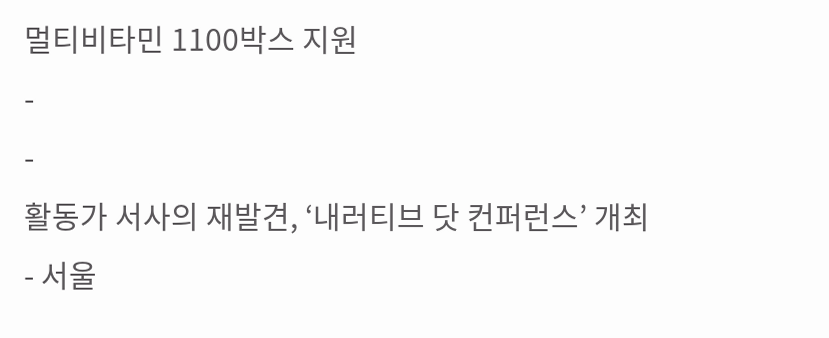멀티비타민 1100박스 지원
-
-
활동가 서사의 재발견, ‘내러티브 닷 컨퍼런스’ 개최
- 서울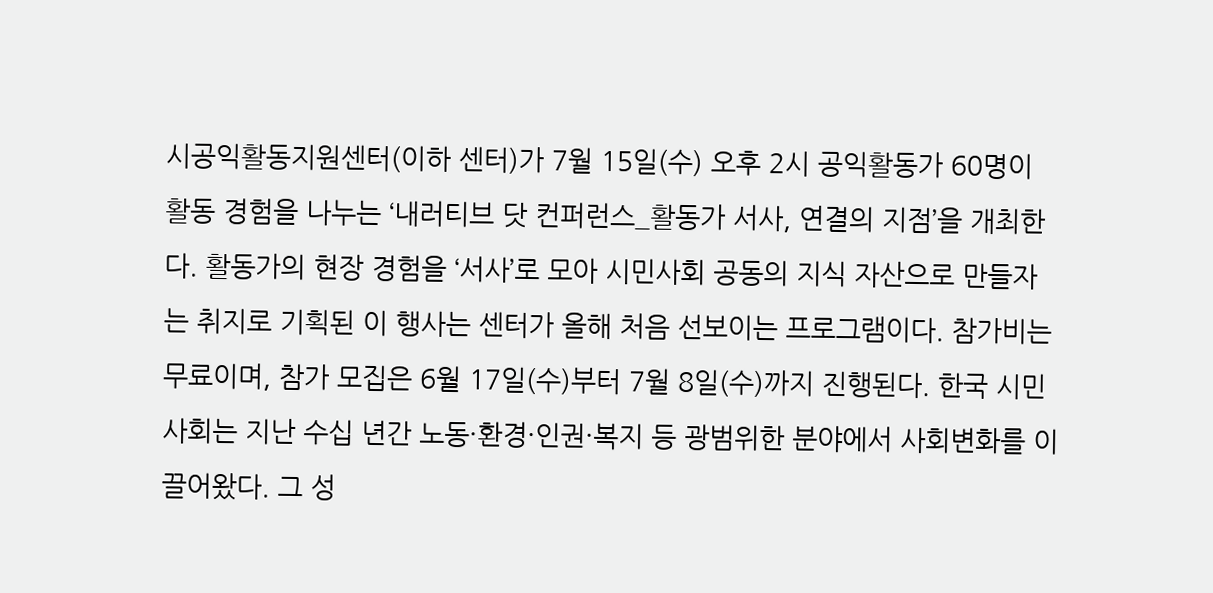시공익활동지원센터(이하 센터)가 7월 15일(수) 오후 2시 공익활동가 60명이 활동 경험을 나누는 ‘내러티브 닷 컨퍼런스_활동가 서사, 연결의 지점’을 개최한다. 활동가의 현장 경험을 ‘서사’로 모아 시민사회 공동의 지식 자산으로 만들자는 취지로 기획된 이 행사는 센터가 올해 처음 선보이는 프로그램이다. 참가비는 무료이며, 참가 모집은 6월 17일(수)부터 7월 8일(수)까지 진행된다. 한국 시민사회는 지난 수십 년간 노동·환경·인권·복지 등 광범위한 분야에서 사회변화를 이끌어왔다. 그 성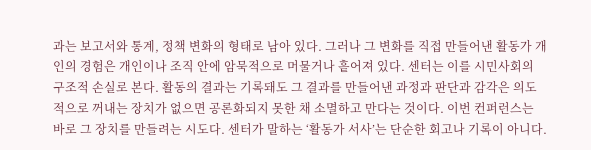과는 보고서와 통계, 정책 변화의 형태로 남아 있다. 그러나 그 변화를 직접 만들어낸 활동가 개인의 경험은 개인이나 조직 안에 암묵적으로 머물거나 흩어져 있다. 센터는 이를 시민사회의 구조적 손실로 본다. 활동의 결과는 기록돼도 그 결과를 만들어낸 과정과 판단과 감각은 의도적으로 꺼내는 장치가 없으면 공론화되지 못한 채 소멸하고 만다는 것이다. 이번 컨퍼런스는 바로 그 장치를 만들려는 시도다. 센터가 말하는 ‘활동가 서사’는 단순한 회고나 기록이 아니다.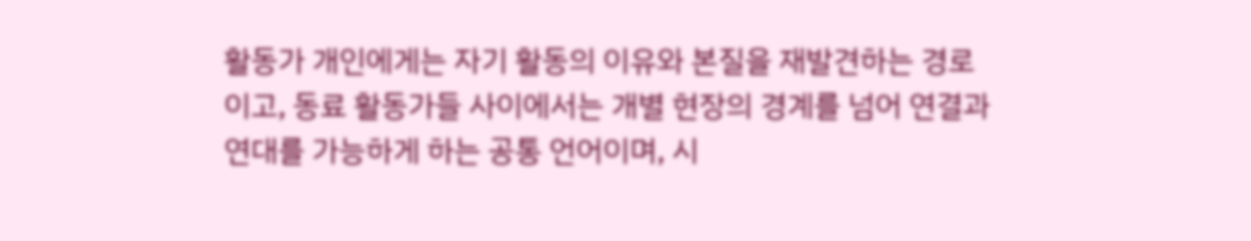활동가 개인에게는 자기 활동의 이유와 본질을 재발견하는 경로이고, 동료 활동가들 사이에서는 개별 현장의 경계를 넘어 연결과 연대를 가능하게 하는 공통 언어이며, 시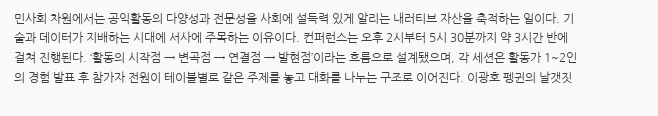민사회 차원에서는 공익활동의 다양성과 전문성을 사회에 설득력 있게 알리는 내러티브 자산을 축적하는 일이다. 기술과 데이터가 지배하는 시대에 서사에 주목하는 이유이다. 컨퍼런스는 오후 2시부터 5시 30분까지 약 3시간 반에 걸쳐 진행된다. ‘활동의 시작점 → 변곡점 → 연결점 → 발현점’이라는 흐름으로 설계됐으며, 각 세션은 활동가 1~2인의 경험 발표 후 참가자 전원이 테이블별로 같은 주제를 놓고 대화를 나누는 구조로 이어진다. 이광호 펭귄의 날갯짓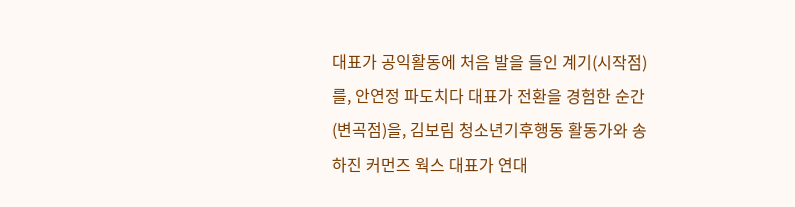대표가 공익활동에 처음 발을 들인 계기(시작점)를, 안연정 파도치다 대표가 전환을 경험한 순간(변곡점)을, 김보림 청소년기후행동 활동가와 송하진 커먼즈 웍스 대표가 연대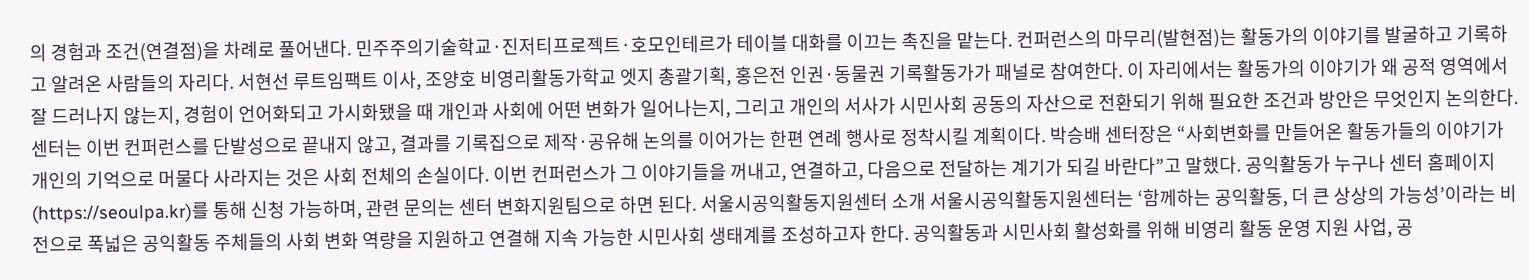의 경험과 조건(연결점)을 차례로 풀어낸다. 민주주의기술학교·진저티프로젝트·호모인테르가 테이블 대화를 이끄는 촉진을 맡는다. 컨퍼런스의 마무리(발현점)는 활동가의 이야기를 발굴하고 기록하고 알려온 사람들의 자리다. 서현선 루트임팩트 이사, 조양호 비영리활동가학교 엣지 총괄기획, 홍은전 인권·동물권 기록활동가가 패널로 참여한다. 이 자리에서는 활동가의 이야기가 왜 공적 영역에서 잘 드러나지 않는지, 경험이 언어화되고 가시화됐을 때 개인과 사회에 어떤 변화가 일어나는지, 그리고 개인의 서사가 시민사회 공동의 자산으로 전환되기 위해 필요한 조건과 방안은 무엇인지 논의한다. 센터는 이번 컨퍼런스를 단발성으로 끝내지 않고, 결과를 기록집으로 제작·공유해 논의를 이어가는 한편 연례 행사로 정착시킬 계획이다. 박승배 센터장은 “사회변화를 만들어온 활동가들의 이야기가 개인의 기억으로 머물다 사라지는 것은 사회 전체의 손실이다. 이번 컨퍼런스가 그 이야기들을 꺼내고, 연결하고, 다음으로 전달하는 계기가 되길 바란다”고 말했다. 공익활동가 누구나 센터 홈페이지(https://seoulpa.kr)를 통해 신청 가능하며, 관련 문의는 센터 변화지원팀으로 하면 된다. 서울시공익활동지원센터 소개 서울시공익활동지원센터는 ‘함께하는 공익활동, 더 큰 상상의 가능성’이라는 비전으로 폭넓은 공익활동 주체들의 사회 변화 역량을 지원하고 연결해 지속 가능한 시민사회 생태계를 조성하고자 한다. 공익활동과 시민사회 활성화를 위해 비영리 활동 운영 지원 사업, 공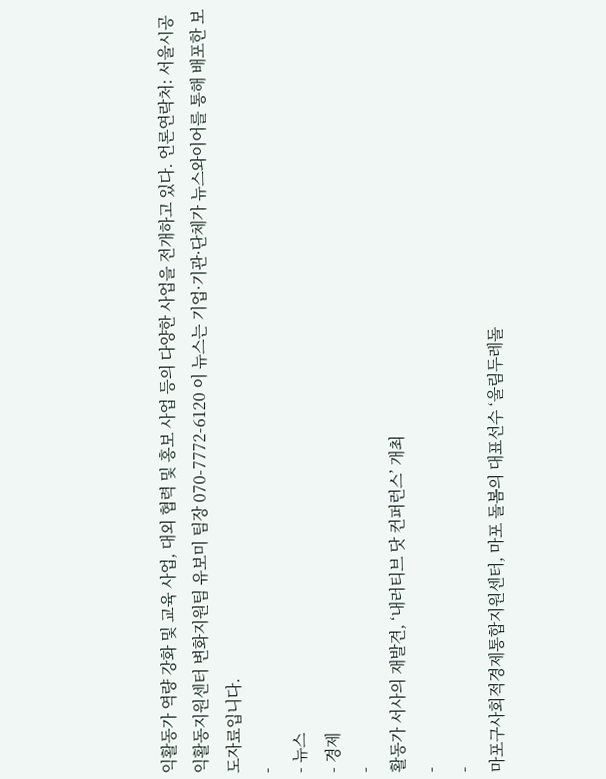익활동가 역량 강화 및 교육 사업, 대외 협력 및 홍보 사업 등의 다양한 사업을 전개하고 있다. 언론연락처: 서울시공익활동지원센터 변화지원팀 유보미 팀장 070-7772-6120 이 뉴스는 기업·기관·단체가 뉴스와이어를 통해 배포한 보도자료입니다.
-
- 뉴스
- 경제
-
활동가 서사의 재발견, ‘내러티브 닷 컨퍼런스’ 개최
-
-
마포구사회적경제통합지원센터, 마포 돌봄의 대표선수 ‘울림두레돌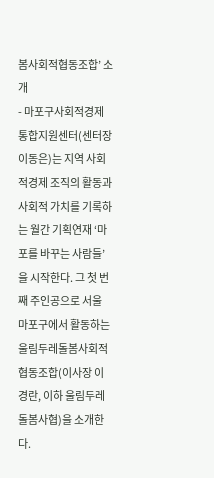봄사회적협동조합’ 소개
- 마포구사회적경제통합지원센터(센터장 이동은)는 지역 사회적경제 조직의 활동과 사회적 가치를 기록하는 월간 기획연재 ‘마포를 바꾸는 사람들’을 시작한다. 그 첫 번째 주인공으로 서울 마포구에서 활동하는 울림두레돌봄사회적협동조합(이사장 이경란, 이하 울림두레돌봄사협)을 소개한다.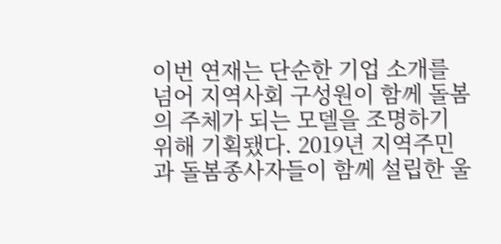이번 연재는 단순한 기업 소개를 넘어 지역사회 구성원이 함께 돌봄의 주체가 되는 모델을 조명하기 위해 기획됐다. 2019년 지역주민과 돌봄종사자들이 함께 설립한 울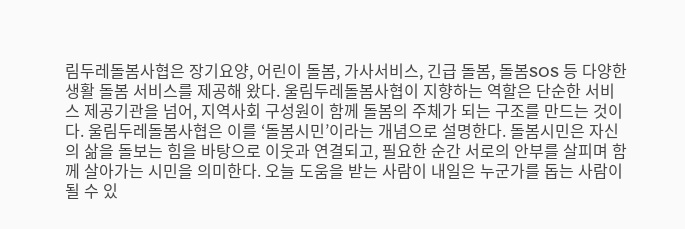림두레돌봄사협은 장기요양, 어린이 돌봄, 가사서비스, 긴급 돌봄, 돌봄SOS 등 다양한 생활 돌봄 서비스를 제공해 왔다. 울림두레돌봄사협이 지향하는 역할은 단순한 서비스 제공기관을 넘어, 지역사회 구성원이 함께 돌봄의 주체가 되는 구조를 만드는 것이다. 울림두레돌봄사협은 이를 ‘돌봄시민’이라는 개념으로 설명한다. 돌봄시민은 자신의 삶을 돌보는 힘을 바탕으로 이웃과 연결되고, 필요한 순간 서로의 안부를 살피며 함께 살아가는 시민을 의미한다. 오늘 도움을 받는 사람이 내일은 누군가를 돕는 사람이 될 수 있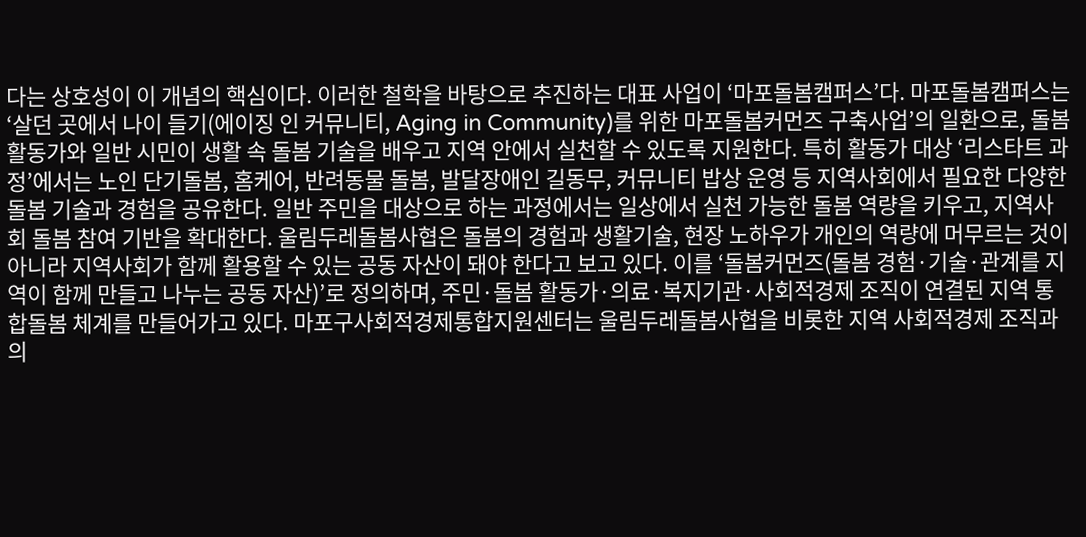다는 상호성이 이 개념의 핵심이다. 이러한 철학을 바탕으로 추진하는 대표 사업이 ‘마포돌봄캠퍼스’다. 마포돌봄캠퍼스는 ‘살던 곳에서 나이 들기(에이징 인 커뮤니티, Aging in Community)를 위한 마포돌봄커먼즈 구축사업’의 일환으로, 돌봄 활동가와 일반 시민이 생활 속 돌봄 기술을 배우고 지역 안에서 실천할 수 있도록 지원한다. 특히 활동가 대상 ‘리스타트 과정’에서는 노인 단기돌봄, 홈케어, 반려동물 돌봄, 발달장애인 길동무, 커뮤니티 밥상 운영 등 지역사회에서 필요한 다양한 돌봄 기술과 경험을 공유한다. 일반 주민을 대상으로 하는 과정에서는 일상에서 실천 가능한 돌봄 역량을 키우고, 지역사회 돌봄 참여 기반을 확대한다. 울림두레돌봄사협은 돌봄의 경험과 생활기술, 현장 노하우가 개인의 역량에 머무르는 것이 아니라 지역사회가 함께 활용할 수 있는 공동 자산이 돼야 한다고 보고 있다. 이를 ‘돌봄커먼즈(돌봄 경험·기술·관계를 지역이 함께 만들고 나누는 공동 자산)’로 정의하며, 주민·돌봄 활동가·의료·복지기관·사회적경제 조직이 연결된 지역 통합돌봄 체계를 만들어가고 있다. 마포구사회적경제통합지원센터는 울림두레돌봄사협을 비롯한 지역 사회적경제 조직과의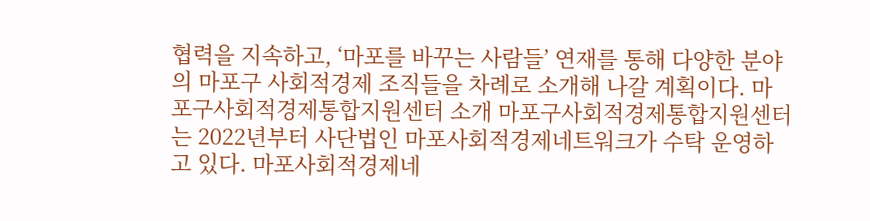협력을 지속하고, ‘마포를 바꾸는 사람들’ 연재를 통해 다양한 분야의 마포구 사회적경제 조직들을 차례로 소개해 나갈 계획이다. 마포구사회적경제통합지원센터 소개 마포구사회적경제통합지원센터는 2022년부터 사단법인 마포사회적경제네트워크가 수탁 운영하고 있다. 마포사회적경제네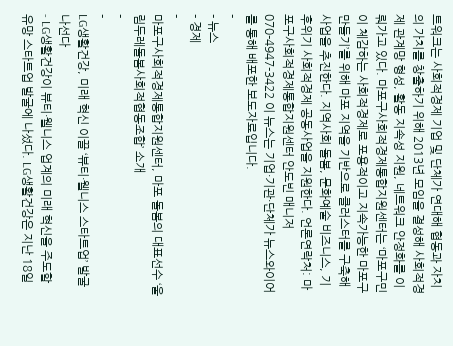트워크는 사회적경제 기업 및 단체가 연대해 협동과 자치의 가치를 창출하기 위해 2013년 모임을 결성해 사회적경제 관계망 형성, 활동 지속성 지원, 네트워크 안정화를 이뤄가고 있다. 마포구사회적경제통합지원센터는 ‘마포구민이 체감하는 사회적경제로 포용적이고 지속가능한 마포구 만들기’를 위해 마포 지역을 기반으로 클러스터를 구축해 사업을 추진한다. 지역사회 돌봄, 문화예술 비즈니스, 기후위기 사회적경제 공동사업을 지원한다. 언론연락처: 마포구사회적경제통합지원센터 안도빈 매니저 070-4947-3422 이 뉴스는 기업·기관·단체가 뉴스와이어를 통해 배포한 보도자료입니다.
-
- 뉴스
- 경제
-
마포구사회적경제통합지원센터, 마포 돌봄의 대표선수 ‘울림두레돌봄사회적협동조합’ 소개
-
-
LG생활건강, 미래 혁신 이끌 ‘뷰티·웰니스 스타트업’ 발굴 나선다
- LG생활건강이 뷰티·웰니스 업계의 미래 혁신을 주도할 유망 스타트업 발굴에 나섰다. LG생활건강은 지난 18일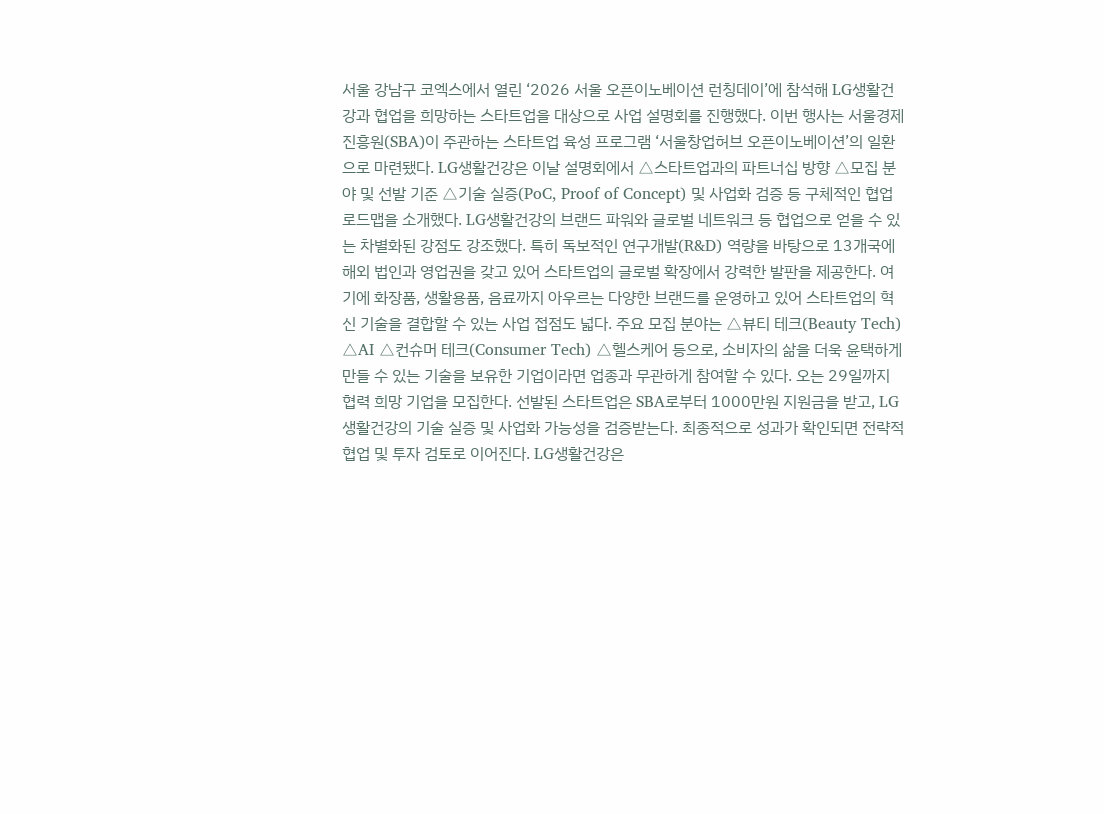서울 강남구 코엑스에서 열린 ‘2026 서울 오픈이노베이션 런칭데이’에 참석해 LG생활건강과 협업을 희망하는 스타트업을 대상으로 사업 설명회를 진행했다. 이번 행사는 서울경제진흥원(SBA)이 주관하는 스타트업 육성 프로그램 ‘서울창업허브 오픈이노베이션’의 일환으로 마련됐다. LG생활건강은 이날 설명회에서 △스타트업과의 파트너십 방향 △모집 분야 및 선발 기준 △기술 실증(PoC, Proof of Concept) 및 사업화 검증 등 구체적인 협업 로드맵을 소개했다. LG생활건강의 브랜드 파워와 글로벌 네트워크 등 협업으로 얻을 수 있는 차별화된 강점도 강조했다. 특히 독보적인 연구개발(R&D) 역량을 바탕으로 13개국에 해외 법인과 영업권을 갖고 있어 스타트업의 글로벌 확장에서 강력한 발판을 제공한다. 여기에 화장품, 생활용품, 음료까지 아우르는 다양한 브랜드를 운영하고 있어 스타트업의 혁신 기술을 결합할 수 있는 사업 접점도 넓다. 주요 모집 분야는 △뷰티 테크(Beauty Tech) △AI △컨슈머 테크(Consumer Tech) △헬스케어 등으로, 소비자의 삶을 더욱 윤택하게 만들 수 있는 기술을 보유한 기업이라면 업종과 무관하게 참여할 수 있다. 오는 29일까지 협력 희망 기업을 모집한다. 선발된 스타트업은 SBA로부터 1000만원 지원금을 받고, LG생활건강의 기술 실증 및 사업화 가능성을 검증받는다. 최종적으로 성과가 확인되면 전략적 협업 및 투자 검토로 이어진다. LG생활건강은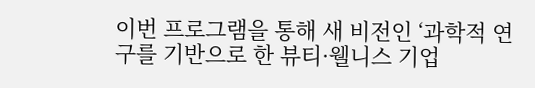이번 프로그램을 통해 새 비전인 ‘과학적 연구를 기반으로 한 뷰티·웰니스 기업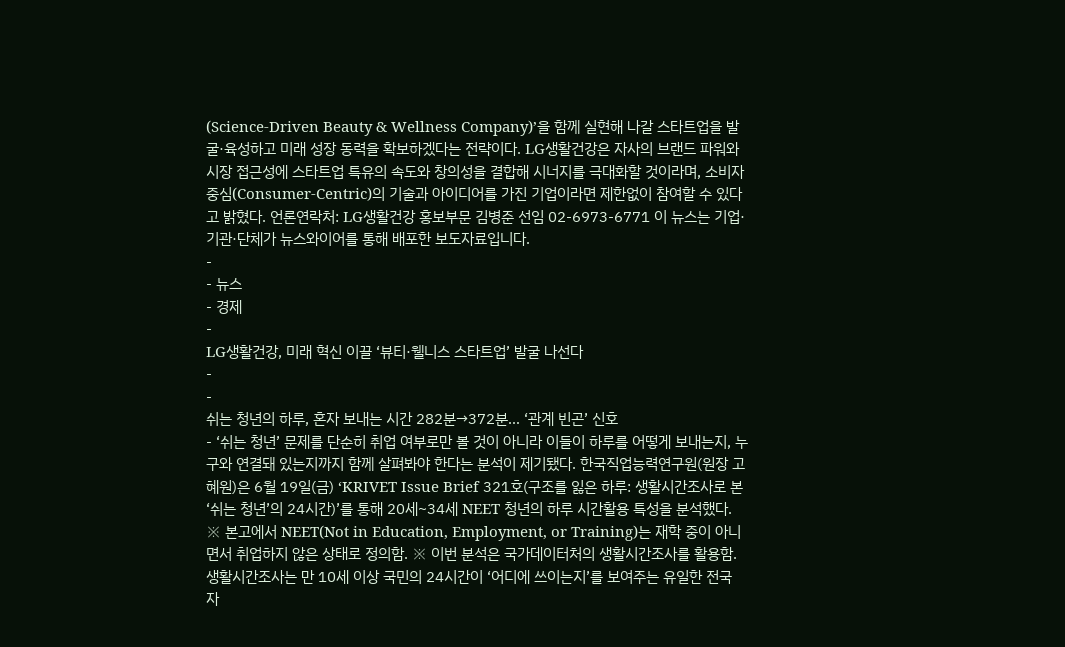(Science-Driven Beauty & Wellness Company)’을 함께 실현해 나갈 스타트업을 발굴·육성하고 미래 성장 동력을 확보하겠다는 전략이다. LG생활건강은 자사의 브랜드 파워와 시장 접근성에 스타트업 특유의 속도와 창의성을 결합해 시너지를 극대화할 것이라며, 소비자 중심(Consumer-Centric)의 기술과 아이디어를 가진 기업이라면 제한없이 참여할 수 있다고 밝혔다. 언론연락처: LG생활건강 홍보부문 김병준 선임 02-6973-6771 이 뉴스는 기업·기관·단체가 뉴스와이어를 통해 배포한 보도자료입니다.
-
- 뉴스
- 경제
-
LG생활건강, 미래 혁신 이끌 ‘뷰티·웰니스 스타트업’ 발굴 나선다
-
-
쉬는 청년의 하루, 혼자 보내는 시간 282분→372분… ‘관계 빈곤’ 신호
- ‘쉬는 청년’ 문제를 단순히 취업 여부로만 볼 것이 아니라 이들이 하루를 어떻게 보내는지, 누구와 연결돼 있는지까지 함께 살펴봐야 한다는 분석이 제기됐다. 한국직업능력연구원(원장 고혜원)은 6월 19일(금) ‘KRIVET Issue Brief 321호(구조를 잃은 하루: 생활시간조사로 본 ‘쉬는 청년’의 24시간)’를 통해 20세~34세 NEET 청년의 하루 시간활용 특성을 분석했다. ※ 본고에서 NEET(Not in Education, Employment, or Training)는 재학 중이 아니면서 취업하지 않은 상태로 정의함. ※ 이번 분석은 국가데이터처의 생활시간조사를 활용함. 생활시간조사는 만 10세 이상 국민의 24시간이 ‘어디에 쓰이는지’를 보여주는 유일한 전국 자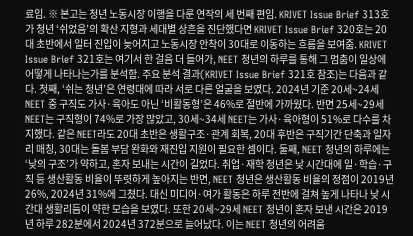료임. ※ 본고는 청년 노동시장 이행을 다룬 연작의 세 번째 편임. KRIVET Issue Brief 313호가 청년 ‘쉬었음’의 확산 지형과 세대별 상흔을 진단했다면 KRIVET Issue Brief 320호는 20대 초반에서 일터 진입이 늦어지고 노동시장 안착이 30대로 이동하는 흐름을 보여줌. KRIVET Issue Brief 321호는 여기서 한 걸음 더 들어가, NEET 청년의 하루를 통해 그 멈춤이 일상에 어떻게 나타나는가를 분석함. 주요 분석 결과(KRIVET Issue Brief 321호 참조)는 다음과 같다. 첫째, ‘쉬는 청년’은 연령대에 따라 서로 다른 얼굴을 보였다. 2024년 기준 20세~24세 NEET 중 구직도 가사·육아도 아닌 ‘비활동형’은 46%로 절반에 가까웠다. 반면 25세~29세 NEET는 구직형이 74%로 가장 많았고, 30세~34세 NEET는 가사·육아형이 51%로 다수를 차지했다. 같은 NEET라도 20대 초반은 생활구조·관계 회복, 20대 후반은 구직기간 단축과 일자리 매칭, 30대는 돌봄 부담 완화와 재진입 지원이 필요한 셈이다. 둘째, NEET 청년의 하루에는 ‘낮의 구조’가 약하고, 혼자 보내는 시간이 길었다. 취업·재학 청년은 낮 시간대에 일·학습·구직 등 생산활동 비율이 뚜렷하게 높아지는 반면, NEET 청년은 생산활동 비율의 정점이 2019년 26%, 2024년 31%에 그쳤다. 대신 미디어·여가 활동은 하루 전반에 걸쳐 높게 나타나 낮 시간대 생활리듬이 약한 모습을 보였다. 또한 20세~29세 NEET 청년이 혼자 보낸 시간은 2019년 하루 282분에서 2024년 372분으로 늘어났다. 이는 NEET 청년의 어려움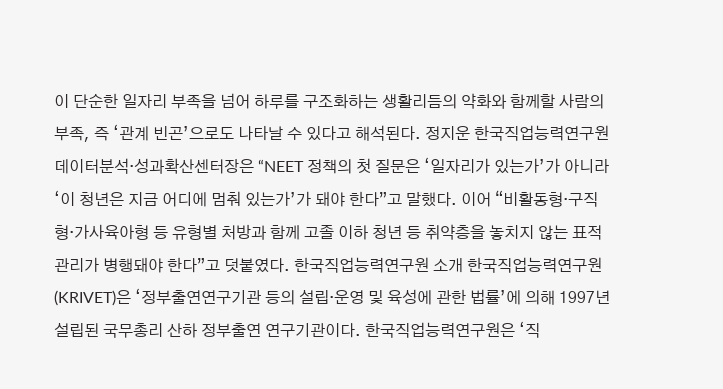이 단순한 일자리 부족을 넘어 하루를 구조화하는 생활리듬의 약화와 함께할 사람의 부족, 즉 ‘관계 빈곤’으로도 나타날 수 있다고 해석된다. 정지운 한국직업능력연구원 데이터분석·성과확산센터장은 “NEET 정책의 첫 질문은 ‘일자리가 있는가’가 아니라 ‘이 청년은 지금 어디에 멈춰 있는가’가 돼야 한다”고 말했다. 이어 “비활동형·구직형·가사육아형 등 유형별 처방과 함께 고졸 이하 청년 등 취약층을 놓치지 않는 표적 관리가 병행돼야 한다”고 덧붙였다. 한국직업능력연구원 소개 한국직업능력연구원(KRIVET)은 ‘정부출연연구기관 등의 설립·운영 및 육성에 관한 법률’에 의해 1997년 설립된 국무총리 산하 정부출연 연구기관이다. 한국직업능력연구원은 ‘직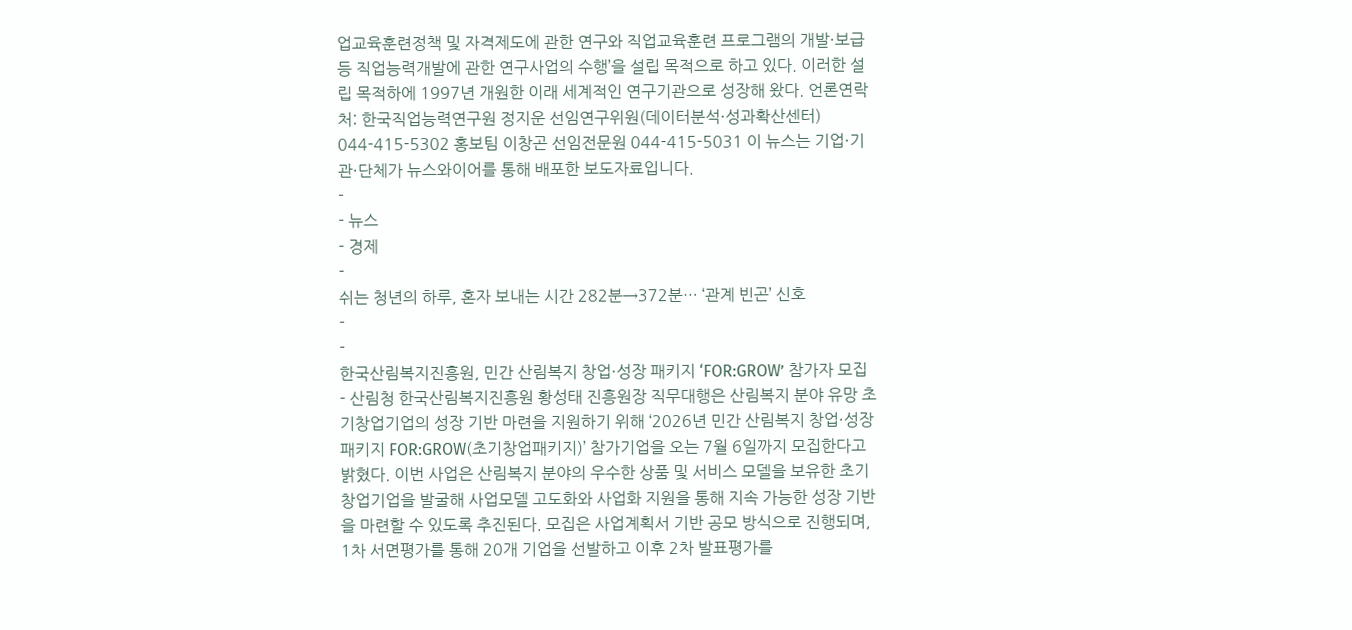업교육훈련정책 및 자격제도에 관한 연구와 직업교육훈련 프로그램의 개발·보급 등 직업능력개발에 관한 연구사업의 수행’을 설립 목적으로 하고 있다. 이러한 설립 목적하에 1997년 개원한 이래 세계적인 연구기관으로 성장해 왔다. 언론연락처: 한국직업능력연구원 정지운 선임연구위원(데이터분석·성과확산센터) 044-415-5302 홍보팀 이창곤 선임전문원 044-415-5031 이 뉴스는 기업·기관·단체가 뉴스와이어를 통해 배포한 보도자료입니다.
-
- 뉴스
- 경제
-
쉬는 청년의 하루, 혼자 보내는 시간 282분→372분… ‘관계 빈곤’ 신호
-
-
한국산림복지진흥원, 민간 산림복지 창업·성장 패키지 ‘FOR:GROW’ 참가자 모집
- 산림청 한국산림복지진흥원 황성태 진흥원장 직무대행은 산림복지 분야 유망 초기창업기업의 성장 기반 마련을 지원하기 위해 ‘2026년 민간 산림복지 창업·성장 패키지 FOR:GROW(초기창업패키지)’ 참가기업을 오는 7월 6일까지 모집한다고 밝혔다. 이번 사업은 산림복지 분야의 우수한 상품 및 서비스 모델을 보유한 초기창업기업을 발굴해 사업모델 고도화와 사업화 지원을 통해 지속 가능한 성장 기반을 마련할 수 있도록 추진된다. 모집은 사업계획서 기반 공모 방식으로 진행되며, 1차 서면평가를 통해 20개 기업을 선발하고 이후 2차 발표평가를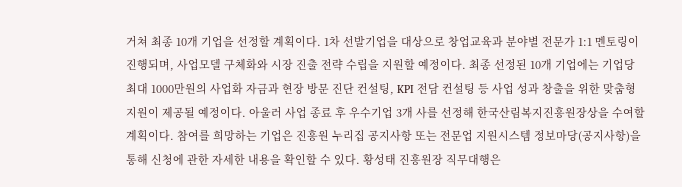거쳐 최종 10개 기업을 선정할 계획이다. 1차 선발기업을 대상으로 창업교육과 분야별 전문가 1:1 멘토링이 진행되며, 사업모델 구체화와 시장 진출 전략 수립을 지원할 예정이다. 최종 선정된 10개 기업에는 기업당 최대 1000만원의 사업화 자금과 현장 방문 진단 컨설팅, KPI 전담 컨설팅 등 사업 성과 창출을 위한 맞춤형 지원이 제공될 예정이다. 아울러 사업 종료 후 우수기업 3개 사를 선정해 한국산림복지진흥원장상을 수여할 계획이다. 참여를 희망하는 기업은 진흥원 누리집 공지사항 또는 전문업 지원시스템 정보마당(공지사항)을 통해 신청에 관한 자세한 내용을 확인할 수 있다. 황성태 진흥원장 직무대행은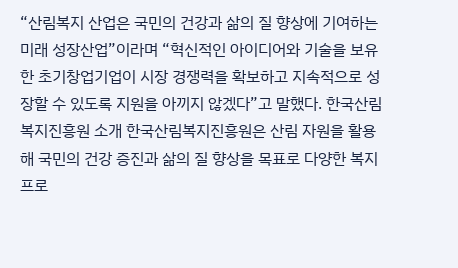“산림복지 산업은 국민의 건강과 삶의 질 향상에 기여하는 미래 성장산업”이라며 “혁신적인 아이디어와 기술을 보유한 초기창업기업이 시장 경쟁력을 확보하고 지속적으로 성장할 수 있도록 지원을 아끼지 않겠다”고 말했다. 한국산림복지진흥원 소개 한국산림복지진흥원은 산림 자원을 활용해 국민의 건강 증진과 삶의 질 향상을 목표로 다양한 복지 프로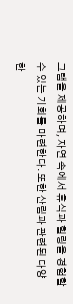그램을 제공하며, 자연 속에서 휴식과 힐링을 경험할 수 있는 기회를 마련한다. 또한 산림과 관련된 다양한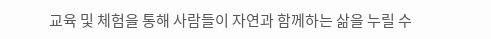교육 및 체험을 통해 사람들이 자연과 함께하는 삶을 누릴 수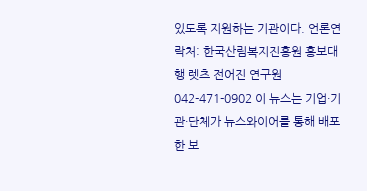있도록 지원하는 기관이다. 언론연락처: 한국산림복지진흥원 홍보대행 렛츠 전어진 연구원 042-471-0902 이 뉴스는 기업·기관·단체가 뉴스와이어를 통해 배포한 보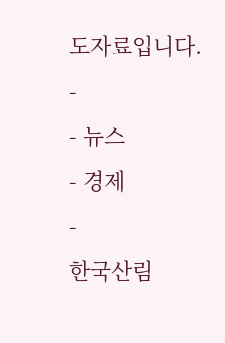도자료입니다.
-
- 뉴스
- 경제
-
한국산림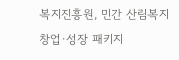복지진흥원, 민간 산림복지 창업·성장 패키지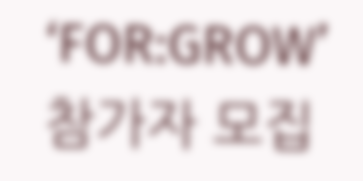‘FOR:GROW’ 참가자 모집